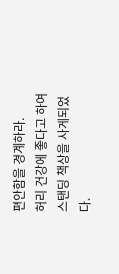편안함을 경계하라.
허리 건강에 좋다고 하여 스탠딩 책상을 사게되었다.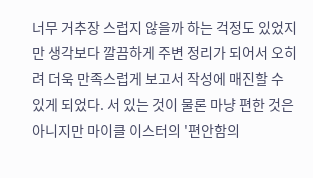너무 거추장 스럽지 않을까 하는 걱정도 있었지만 생각보다 깔끔하게 주변 정리가 되어서 오히려 더욱 만족스럽게 보고서 작성에 매진할 수 있게 되었다. 서 있는 것이 물론 마냥 편한 것은 아니지만 마이클 이스터의 '편안함의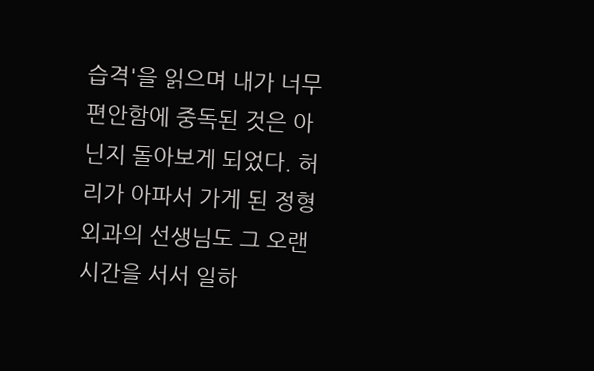습격'을 읽으며 내가 너무 편안함에 중독된 것은 아닌지 돌아보게 되었다. 허리가 아파서 가게 된 정형외과의 선생님도 그 오랜시간을 서서 일하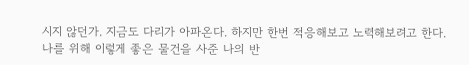시지 않던가. 지금도 다리가 아파온다. 하지만 한번 적응해보고 노력해보려고 한다.
나를 위해 이렇게 좋은 물건을 사준 나의 반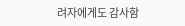려자에게도 감사함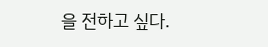을 전하고 싶다.